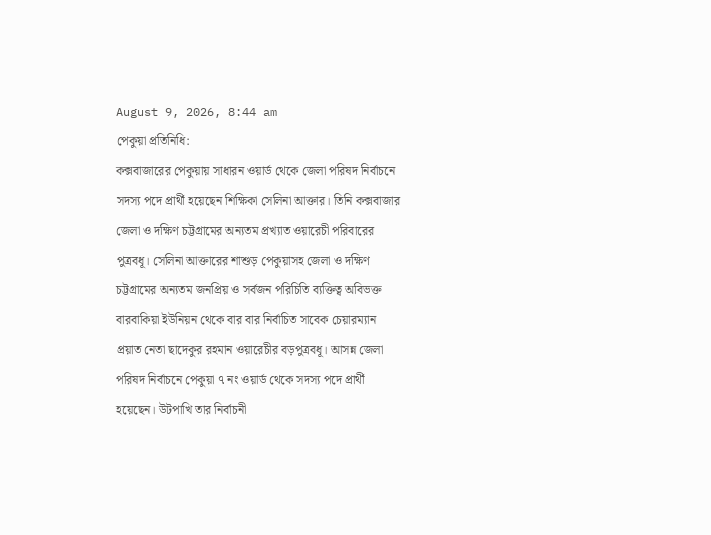August 9, 2026, 8:44 am
পেকুয়া প্রতিনিধি:
কক্সবাজারের পেকুয়ায় সাধারন ওয়ার্ড থেকে জেলা পরিষদ নির্বাচনে সদস্য পদে প্রার্থী হয়েছেন শিক্ষিকা সেলিনা আক্তার। তিনি কক্সবাজার জেলা ও দক্ষিণ চট্টগ্রামের অন্যতম প্রখ্যাত ওয়ারেচী পরিবারের পুত্রবধূ। সেলিনা আক্তারের শাশুড় পেকুয়াসহ জেলা ও দক্ষিণ চট্টগ্রামের অন্যতম জনপ্রিয় ও সর্বজন পরিচিতি ব্যক্তিত্ব অবিভক্ত বারবাকিয়া ইউনিয়ন থেকে বার বার নির্বাচিত সাবেক চেয়ারম্যান প্রয়াত নেতা ছাদেকুর রহমান ওয়ারেচীর বড়পুত্রবধূ। আসন্ন জেলা পরিষদ নির্বাচনে পেকুয়া ৭ নং ওয়ার্ড থেকে সদস্য পদে প্রার্থী হয়েছেন। উটপাখি তার নির্বাচনী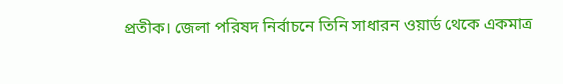প্রতীক। জেলা পরিষদ নির্বাচনে তিনি সাধারন ওয়ার্ড থেকে একমাত্র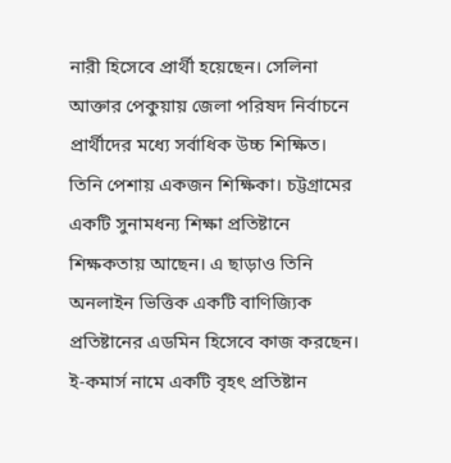নারী হিসেবে প্রার্থী হয়েছেন। সেলিনা আক্তার পেকুয়ায় জেলা পরিষদ নির্বাচনে প্রার্থীদের মধ্যে সর্বাধিক উচ্চ শিক্ষিত। তিনি পেশায় একজন শিক্ষিকা। চট্টগ্রামের একটি সুনামধন্য শিক্ষা প্রতিষ্টানে শিক্ষকতায় আছেন। এ ছাড়াও তিনি অনলাইন ভিত্তিক একটি বাণিজ্যিক প্রতিষ্টানের এডমিন হিসেবে কাজ করছেন। ই-কমার্স নামে একটি বৃহৎ প্রতিষ্টান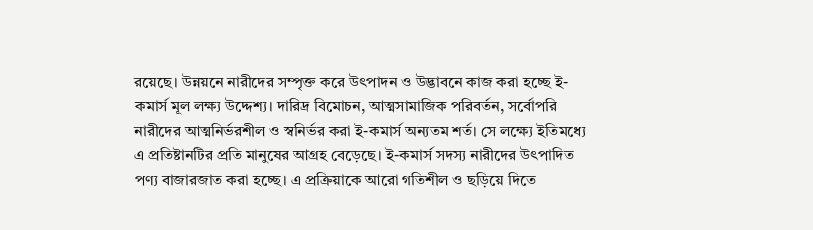রয়েছে। উন্নয়নে নারীদের সম্পৃক্ত করে উৎপাদন ও উদ্ভাবনে কাজ করা হচ্ছে ই-কমার্স মূল লক্ষ্য উদ্দেশ্য। দারিদ্র বিমোচন, আত্মসামাজিক পরিবর্তন, সর্বোপরি নারীদের আত্মনির্ভরশীল ও স্বনির্ভর করা ই-কমার্স অন্যতম শর্ত। সে লক্ষ্যে ইতিমধ্যে এ প্রতিষ্টানটির প্রতি মানুষের আগ্রহ বেড়েছে। ই-কমার্স সদস্য নারীদের উৎপাদিত পণ্য বাজারজাত করা হচ্ছে। এ প্রক্রিয়াকে আরো গতিশীল ও ছড়িয়ে দিতে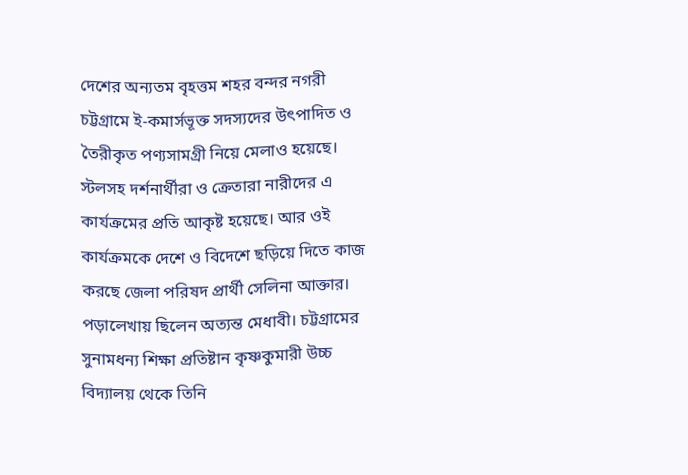দেশের অন্যতম বৃহত্তম শহর বন্দর নগরী চট্টগ্রামে ই-কমার্সভূক্ত সদস্যদের উৎপাদিত ও তৈরীকৃত পণ্যসামগ্রী নিয়ে মেলাও হয়েছে। স্টলসহ দর্শনার্থীরা ও ক্রেতারা নারীদের এ কার্যক্রমের প্রতি আকৃষ্ট হয়েছে। আর ওই কার্যক্রমকে দেশে ও বিদেশে ছড়িয়ে দিতে কাজ করছে জেলা পরিষদ প্রার্থী সেলিনা আক্তার। পড়ালেখায় ছিলেন অত্যন্ত মেধাবী। চট্টগ্রামের সুনামধন্য শিক্ষা প্রতিষ্টান কৃষ্ণকুমারী উচ্চ বিদ্যালয় থেকে তিনি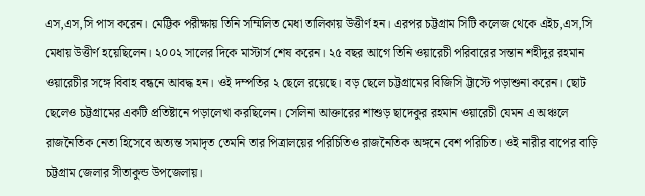এস,এস,সি পাস করেন। মেট্টিক পরীক্ষায় তিনি সম্মিলিত মেধা তালিকায় উত্তীর্ণ হন। এরপর চট্টগ্রাম সিটি কলেজ থেকে এইচ,এস,সি মেধায় উত্তীর্ণ হয়েছিলেন। ২০০২ সালের দিকে মাস্টার্স শেষ করেন। ২৫ বছর আগে তিনি ওয়ারেচী পরিবারের সন্তান শহীদুর রহমান ওয়ারেচীর সঙ্গে বিবাহ বন্ধনে আবদ্ধ হন। ওই দম্পতির ২ ছেলে রয়েছে। বড় ছেলে চট্টগ্রামের বিজিসি ট্টাস্টে পড়াশুনা করেন। ছোট ছেলেও চট্টগ্রামের একটি প্রতিষ্টানে পড়ালেখা করছিলেন। সেলিনা আক্তারের শাশুড় ছাদেকুর রহমান ওয়ারেচী যেমন এ অঞ্চলে রাজনৈতিক নেতা হিসেবে অত্যন্ত সমাদৃত তেমনি তার পিত্রালয়ের পরিচিতিও রাজনৈতিক অঙ্গনে বেশ পরিচিত। ওই নারীর বাপের বাড়ি চট্টগ্রাম জেলার সীতাকুন্ড উপজেলায়।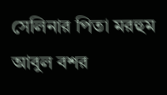সেলিনার পিতা মরহুম আবুল বশর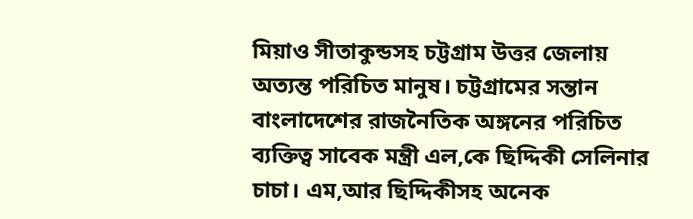মিয়াও সীতাকুন্ডসহ চট্টগ্রাম উত্তর জেলায় অত্যন্ত পরিচিত মানুষ। চট্টগ্রামের সন্তান বাংলাদেশের রাজনৈতিক অঙ্গনের পরিচিত ব্যক্তিত্ব সাবেক মন্ত্রী এল,কে ছিদ্দিকী সেলিনার চাচা। এম,আর ছিদ্দিকীসহ অনেক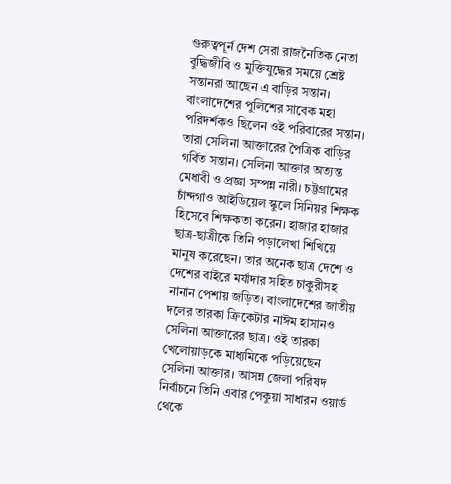গুরুত্বপূর্ন দেশ সেরা রাজনৈতিক নেতা বুদ্ধিজীবি ও মুক্তিযুদ্ধের সময়ে শ্রেষ্ট সন্তানরা আছেন এ বাড়ির সন্তান। বাংলাদেশের পুলিশের সাবেক মহা পরিদর্শকও ছিলেন ওই পরিবারের সন্তান। তারা সেলিনা আক্তারের পৈত্রিক বাড়ির গর্বিত সন্তান। সেলিনা আক্তার অত্যন্ত মেধাবী ও প্রজ্ঞা সম্পন্ন নারী। চট্টগ্রামের চাঁন্দগাও আইডিয়েল স্কুলে সিনিয়র শিক্ষক হিসেবে শিক্ষকতা করেন। হাজার হাজার ছাত্র-ছাত্রীকে তিনি পড়ালেখা শিখিয়ে মানুষ করেছেন। তার অনেক ছাত্র দেশে ও দেশের বাইরে মর্যাদার সহিত চাকুরীসহ নানান পেশায় জড়িত। বাংলাদেশের জাতীয় দলের তারকা ক্রিকেটার নাঈম হাসানও সেলিনা আক্তারের ছাত্র। ওই তারকা খেলোয়াড়কে মাধ্যমিকে পড়িয়েছেন সেলিনা আক্তার। আসন্ন জেলা পরিষদ নির্বাচনে তিনি এবার পেকুয়া সাধারন ওয়ার্ড থেকে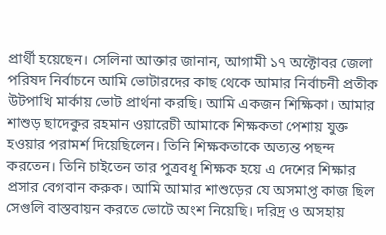প্রার্থী হয়েছেন। সেলিনা আক্তার জানান, আগামী ১৭ অক্টোবর জেলা পরিষদ নির্বাচনে আমি ভোটারদের কাছ থেকে আমার নির্বাচনী প্রতীক উটপাখি মার্কায় ভোট প্রার্থনা করছি। আমি একজন শিক্ষিকা। আমার শাশুড় ছাদেকুর রহমান ওয়ারেচী আমাকে শিক্ষকতা পেশায় যুক্ত হওয়ার পরামর্শ দিয়েছিলেন। তিনি শিক্ষকতাকে অত্যন্ত পছন্দ করতেন। তিনি চাইতেন তার পুত্রবধূ শিক্ষক হয়ে এ দেশের শিক্ষার প্রসার বেগবান করুক। আমি আমার শাশুড়ের যে অসমাপ্ত কাজ ছিল সেগুলি বাস্তবায়ন করতে ভোটে অংশ নিয়েছি। দরিদ্র ও অসহায়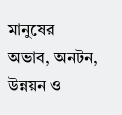মানুষের অভাব, অনটন, উন্নয়ন ও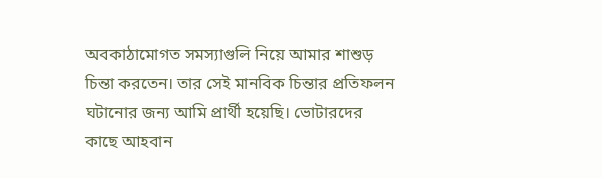অবকাঠামোগত সমস্যাগুলি নিয়ে আমার শাশুড় চিন্তা করতেন। তার সেই মানবিক চিন্তার প্রতিফলন ঘটানোর জন্য আমি প্রার্থী হয়েছি। ভোটারদের কাছে আহবান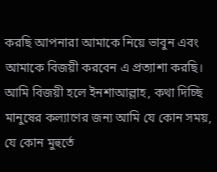করছি আপনারা আমাকে নিয়ে ভাবুন এবং আমাকে বিজয়ী করবেন এ প্রত্যাশা করছি। আমি বিজয়ী হলে ইনশাআল্লাহ, কথা দিচ্ছি মানুষের কল্যাণের জন্য আমি যে কোন সময়, যে কোন মুহুর্তে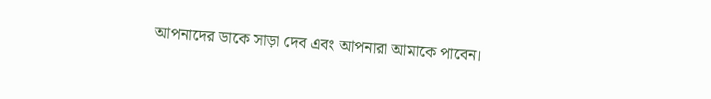আপনাদের ডাকে সাড়া দেব এবং আপনারা আমাকে পাবেন।